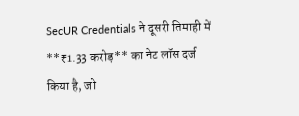SecUR Credentials ने दूसरी तिमाही में **₹1.33 करोड़** का नेट लॉस दर्ज किया है, जो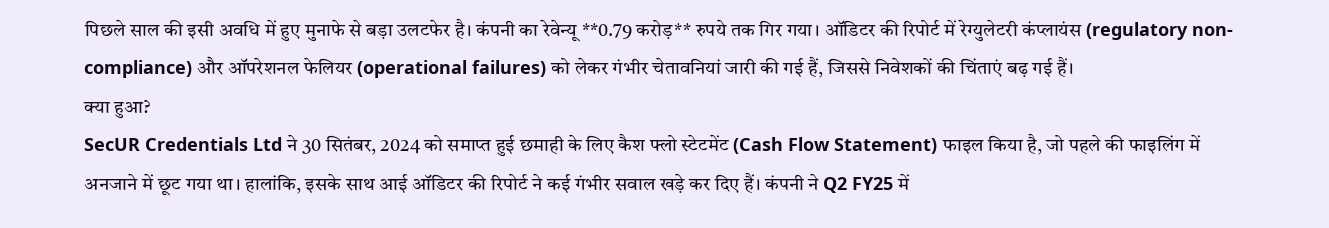पिछले साल की इसी अवधि में हुए मुनाफे से बड़ा उलटफेर है। कंपनी का रेवेन्यू **0.79 करोड़** रुपये तक गिर गया। ऑडिटर की रिपोर्ट में रेग्युलेटरी कंप्लायंस (regulatory non-compliance) और ऑपरेशनल फेलियर (operational failures) को लेकर गंभीर चेतावनियां जारी की गई हैं, जिससे निवेशकों की चिंताएं बढ़ गई हैं।
क्या हुआ?
SecUR Credentials Ltd ने 30 सितंबर, 2024 को समाप्त हुई छमाही के लिए कैश फ्लो स्टेटमेंट (Cash Flow Statement) फाइल किया है, जो पहले की फाइलिंग में अनजाने में छूट गया था। हालांकि, इसके साथ आई ऑडिटर की रिपोर्ट ने कई गंभीर सवाल खड़े कर दिए हैं। कंपनी ने Q2 FY25 में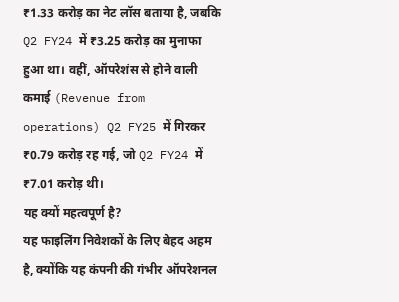₹1.33 करोड़ का नेट लॉस बताया है, जबकि Q2 FY24 में ₹3.25 करोड़ का मुनाफा हुआ था। वहीं, ऑपरेशंस से होने वाली कमाई (Revenue from operations) Q2 FY25 में गिरकर ₹0.79 करोड़ रह गई, जो Q2 FY24 में ₹7.01 करोड़ थी।
यह क्यों महत्वपूर्ण है?
यह फाइलिंग निवेशकों के लिए बेहद अहम है, क्योंकि यह कंपनी की गंभीर ऑपरेशनल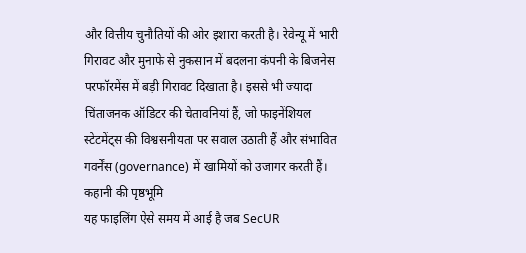और वित्तीय चुनौतियों की ओर इशारा करती है। रेवेन्यू में भारी गिरावट और मुनाफे से नुकसान में बदलना कंपनी के बिजनेस परफॉरमेंस में बड़ी गिरावट दिखाता है। इससे भी ज्यादा चिंताजनक ऑडिटर की चेतावनियां हैं, जो फाइनेंशियल स्टेटमेंट्स की विश्वसनीयता पर सवाल उठाती हैं और संभावित गवर्नेंस (governance) में खामियों को उजागर करती हैं।
कहानी की पृष्ठभूमि
यह फाइलिंग ऐसे समय में आई है जब SecUR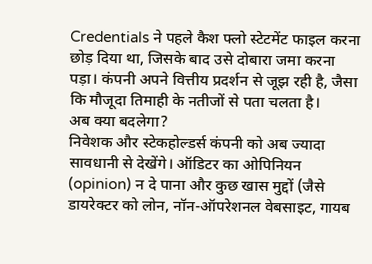Credentials ने पहले कैश फ्लो स्टेटमेंट फाइल करना छोड़ दिया था, जिसके बाद उसे दोबारा जमा करना पड़ा। कंपनी अपने वित्तीय प्रदर्शन से जूझ रही है, जैसा कि मौजूदा तिमाही के नतीजों से पता चलता है।
अब क्या बदलेगा?
निवेशक और स्टेकहोल्डर्स कंपनी को अब ज्यादा सावधानी से देखेंगे। ऑडिटर का ओपिनियन (opinion) न दे पाना और कुछ खास मुद्दों (जैसे डायरेक्टर को लोन, नॉन-ऑपरेशनल वेबसाइट, गायब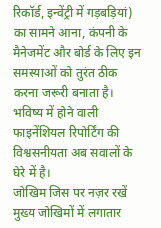रिकॉर्ड, इन्वेंट्री में गड़बड़ियां) का सामने आना, कंपनी के मैनेजमेंट और बोर्ड के लिए इन समस्याओं को तुरंत ठीक करना जरूरी बनाता है। भविष्य में होने वाली फाइनेंशियल रिपोर्टिंग की विश्वसनीयता अब सवालों के घेरे में है।
जोखिम जिस पर नज़र रखें
मुख्य जोखिमों में लगातार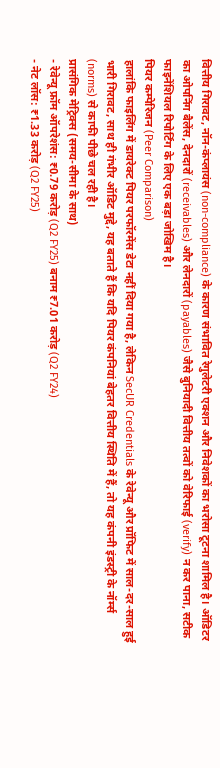वित्तीय गिरावट, नॉन-कंप्लायंस (non-compliance) के कारण संभावित रेगुलेटरी एक्शन और निवेशकों का भरोसा टूटना शामिल है। ऑडिटर का ओपनिंग बैलेंस, देनदारों (receivables) और लेनदारों (payables) जैसे बुनियादी वित्तीय तत्वों को वेरिफाई (verify) न कर पाना, सटीक फाइनेंशियल रिपोर्टिंग के लिए एक बड़ा जोखिम है।
पियर कम्पेरिजन (Peer Comparison)
हालांकि फाइलिंग में डायरेक्ट पियर परफॉरमेंस डेटा नहीं दिया गया है, लेकिन SecUR Credentials के रेवेन्यू और प्रॉफिट में साल-दर-साल हुई भारी गिरावट, साथ ही गंभीर ऑडिट मुद्दे, यह बताते हैं कि यदि पियर कंपनियां बेहतर वित्तीय स्थिति में हैं, तो यह कंपनी इंडस्ट्री के नॉर्म्स (norms) से काफी पीछे चल रही है।
प्रासंगिक मेट्रिक्स (समय-सीमा के साथ)
- रेवेन्यू फ्रॉम ऑपरेशंस: ₹0.79 करोड़ (Q2 FY25) बनाम ₹7.01 करोड़ (Q2 FY24)
- नेट लॉस: ₹1.33 करोड़ (Q2 FY25)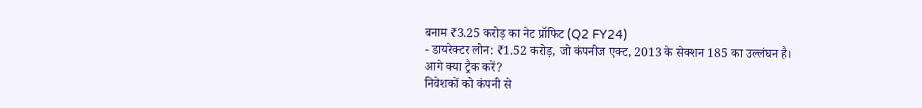बनाम ₹3.25 करोड़ का नेट प्रॉफिट (Q2 FY24)
- डायरेक्टर लोन: ₹1.52 करोड़, जो कंपनीज एक्ट, 2013 के सेक्शन 185 का उल्लंघन है।
आगे क्या ट्रैक करें?
निवेशकों को कंपनी से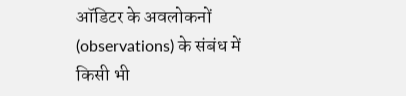ऑडिटर के अवलोकनों (observations) के संबंध में किसी भी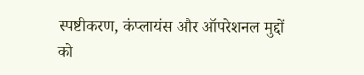स्पष्टीकरण, कंप्लायंस और ऑपरेशनल मुद्दों को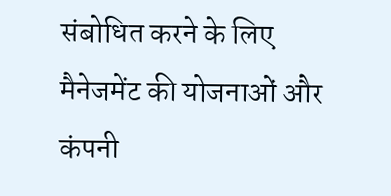संबोधित करने के लिए मैनेजमेंट की योजनाओं और कंपनी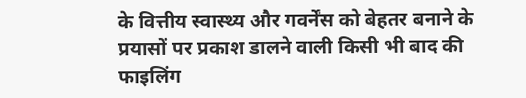के वित्तीय स्वास्थ्य और गवर्नेंस को बेहतर बनाने के प्रयासों पर प्रकाश डालने वाली किसी भी बाद की फाइलिंग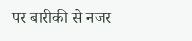पर बारीकी से नजर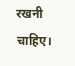रखनी चाहिए।